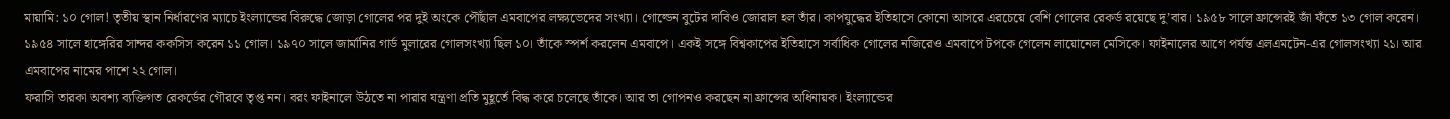মায়ামি: ১০ গোল! তৃতীয় স্থান নির্ধারণের ম্যাচে ইংল্যান্ডের বিরুদ্ধে জোড়া গোলের পর দুই অংকে পৌঁছাল এমবাপের লক্ষ্যভেদের সংখ্যা। গোল্ডেন বুটের দাবিও জোরাল হল তাঁর। কাপযুদ্ধের ইতিহাসে কোনো আসরে এরচেয়ে বেশি গোলের রেকর্ড রয়েছে দু’বার। ১৯৫৮ সালে ফ্রান্সেরই জাঁ ফঁতে ১৩ গোল করেন। ১৯৫৪ সালে হাঙ্গেরির সান্দর ককসিস করেন ১১ গোল। ১৯৭০ সালে জার্মানির গার্ড মুলারের গোলসংখ্যা ছিল ১০। তাঁকে স্পর্শ করলেন এমবাপে। একই সঙ্গে বিশ্বকাপের ইতিহাসে সর্বাধিক গোলের নজিরেও এমবাপে টপকে গেলেন লায়োনেল মেসিকে। ফাইনালের আগে পর্যন্ত এলএমটেন-এর গোলসংখ্যা ২১। আর এমবাপের নামের পাশে ২২ গোল।
ফরাসি তারকা অবশ্য ব্যক্তিগত রেকর্ডের গৌরবে তৃপ্ত নন। বরং ফাইনালে উঠতে না পারার যন্ত্রণা প্রতি মুহূর্তে বিদ্ধ করে চলেছে তাঁকে। আর তা গোপনও করছেন না ফ্রান্সের অধিনায়ক। ইংল্যান্ডের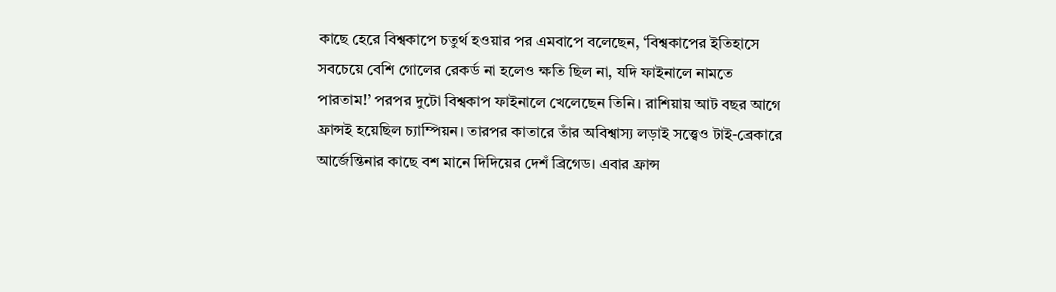কাছে হেরে বিশ্বকাপে চতুর্থ হওয়ার পর এমবাপে বলেছেন, ‘বিশ্বকাপের ইতিহাসে সবচেয়ে বেশি গোলের রেকর্ড না হলেও ক্ষতি ছিল না, যদি ফাইনালে নামতে পারতাম!’ পরপর দুটো বিশ্বকাপ ফাইনালে খেলেছেন তিনি। রাশিয়ায় আট বছর আগে ফ্রান্সই হয়েছিল চ্যাম্পিয়ন। তারপর কাতারে তাঁর অবিশ্বাস্য লড়াই সত্ত্বেও টাই-ব্রেকারে আর্জেন্তিনার কাছে বশ মানে দিদিয়ের দেশঁ ব্রিগেড। এবার ফ্রান্স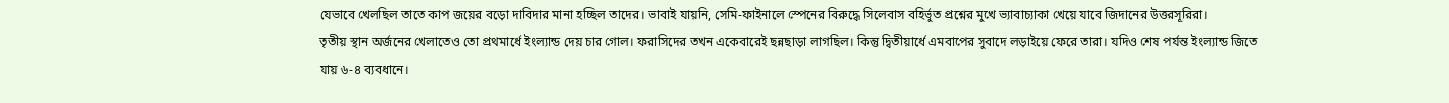যেভাবে খেলছিল তাতে কাপ জয়ের বড়ো দাবিদার মানা হচ্ছিল তাদের। ভাবাই যায়নি, সেমি-ফাইনালে স্পেনের বিরুদ্ধে সিলেবাস বহির্ভুত প্রশ্নের মুখে ভ্যাবাচ্যাকা খেয়ে যাবে জিদানের উত্তরসূরিরা।
তৃতীয় স্থান অর্জনের খেলাতেও তো প্রথমার্ধে ইংল্যান্ড দেয় চার গোল। ফরাসিদের তখন একেবারেই ছন্নছাড়া লাগছিল। কিন্তু দ্বিতীয়ার্ধে এমবাপের সুবাদে লড়াইয়ে ফেরে তারা। যদিও শেষ পর্যন্ত ইংল্যান্ড জিতে যায় ৬-৪ ব্যবধানে।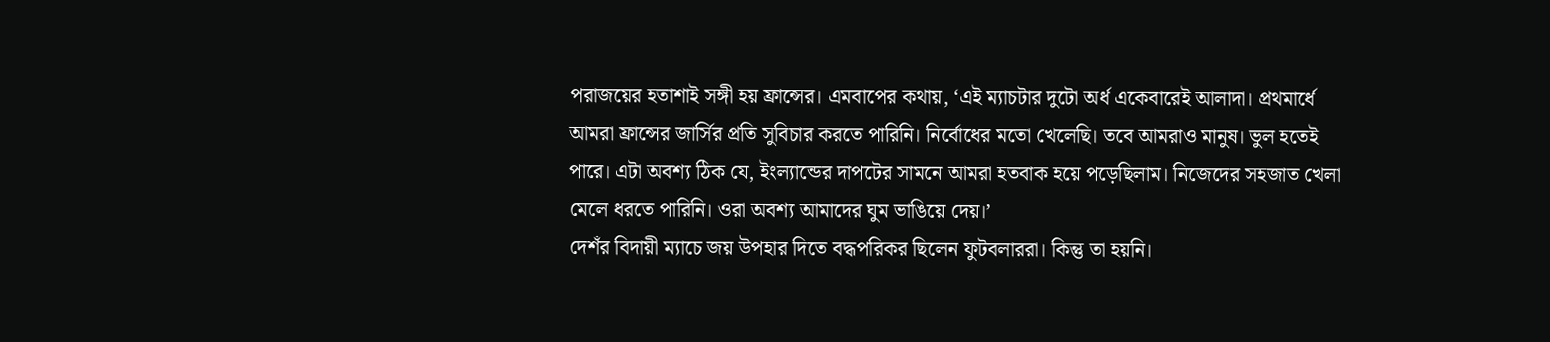পরাজয়ের হতাশাই সঙ্গী হয় ফ্রান্সের। এমবাপের কথায়, ‘এই ম্যাচটার দুটো অর্ধ একেবারেই আলাদা। প্রথমার্ধে আমরা ফ্রান্সের জার্সির প্রতি সুবিচার করতে পারিনি। নির্বোধের মতো খেলেছি। তবে আমরাও মানুষ। ভুল হতেই পারে। এটা অবশ্য ঠিক যে, ইংল্যান্ডের দাপটের সামনে আমরা হতবাক হয়ে পড়েছিলাম। নিজেদের সহজাত খেলা মেলে ধরতে পারিনি। ওরা অবশ্য আমাদের ঘুম ভাঙিয়ে দেয়।’
দেশঁর বিদায়ী ম্যাচে জয় উপহার দিতে বদ্ধপরিকর ছিলেন ফুটবলাররা। কিন্তু তা হয়নি।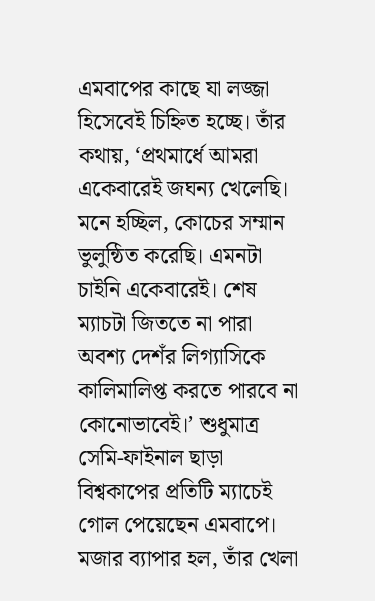এমবাপের কাছে যা লজ্জা হিসেবেই চিহ্নিত হচ্ছে। তাঁর কথায়, ‘প্রথমার্ধে আমরা একেবারেই জঘন্য খেলেছি। মনে হচ্ছিল, কোচের সম্মান ভুলুন্ঠিত করেছি। এমনটা চাইনি একেবারেই। শেষ ম্যাচটা জিততে না পারা অবশ্য দেশঁর লিগ্যাসিকে কালিমালিপ্ত করতে পারবে না কোনোভাবেই।’ শুধুমাত্র সেমি-ফাইনাল ছাড়া বিশ্বকাপের প্রতিটি ম্যাচেই গোল পেয়েছেন এমবাপে। মজার ব্যাপার হল, তাঁর খেলা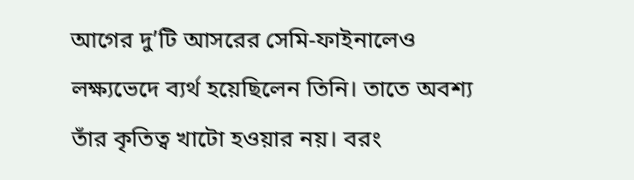আগের দু’টি আসরের সেমি-ফাইনালেও লক্ষ্যভেদে ব্যর্থ হয়েছিলেন তিনি। তাতে অবশ্য তাঁর কৃতিত্ব খাটো হওয়ার নয়। বরং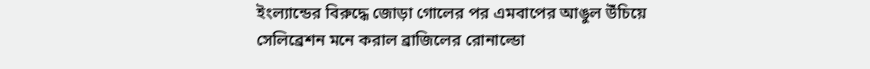ইংল্যান্ডের বিরুদ্ধে জোড়া গোলের পর এমবাপের আঙুল উঁচিয়ে সেলিব্রেশন মনে করাল ব্রাজিলের রোনাল্ডো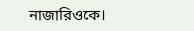নাজারিওকে।